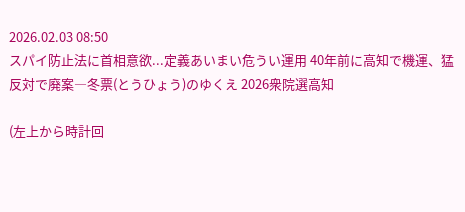2026.02.03 08:50
スパイ防止法に首相意欲...定義あいまい危うい運用 40年前に高知で機運、猛反対で廃案―冬票(とうひょう)のゆくえ 2026衆院選高知

(左上から時計回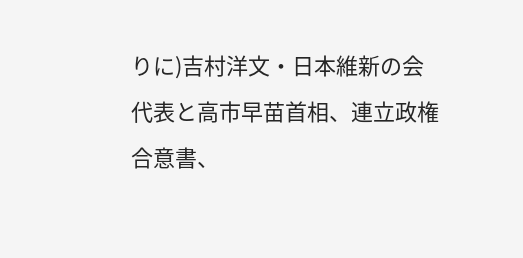りに)吉村洋文・日本維新の会代表と高市早苗首相、連立政権合意書、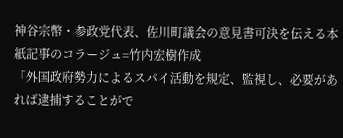神谷宗幣・参政党代表、佐川町議会の意見書可決を伝える本紙記事のコラージュ=竹内宏樹作成
「外国政府勢力によるスパイ活動を規定、監視し、必要があれば逮捕することがで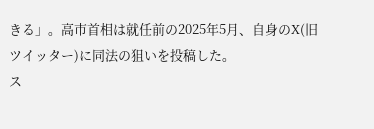きる」。高市首相は就任前の2025年5月、自身のX(旧ツイッター)に同法の狙いを投稿した。
ス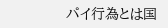パイ行為とは国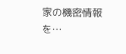家の機密情報を…